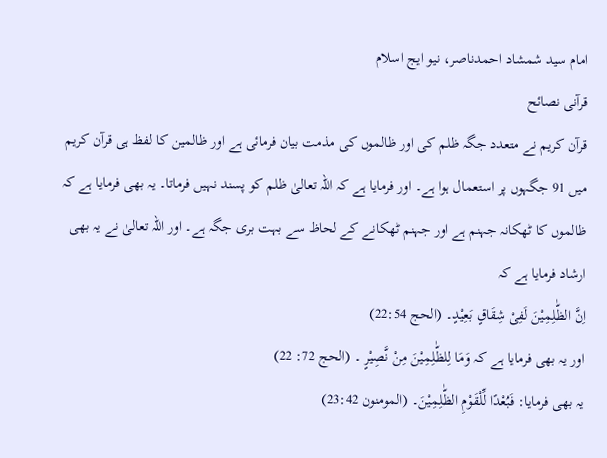امام سید شمشاد احمدناصر، نیو ایج اسلام
قرآنی نصائح
قرآن کریم نے متعدد جگہ ظلم کی اور ظالموں کی مذمت بیان فرمائی ہے اور ظالمین کا لفظ ہی قرآن کریم میں 91 جگہوں پر استعمال ہوا ہے۔ اور فرمایا ہے کہ اللہ تعالیٰ ظلم کو پسند نہیں فرماتا۔ یہ بھی فرمایا ہے کہ ظالموں کا ٹھکانہ جہنم ہے اور جہنم ٹھکانے کے لحاظ سے بہت بری جگہ ہے۔ اور اللہ تعالیٰ نے یہ بھی ارشاد فرمایا ہے کہ
اِنَّ الظّٰلِمِیْنَ لَفِیْ شِقَاقٍ بَعِیْدٍ۔ (الحج 22:54)
اور یہ بھی فرمایا ہے کہ وَمَا لِلظّٰلِمِیْنَ مِنْ نَّصِیْرٍ ۔ (الحج 72: 22)
یہ بھی فرمایا: فَبُعْدًا لِّلْقَوْمِ الظّٰلِمِیْنَ۔ (المومنون 23:42)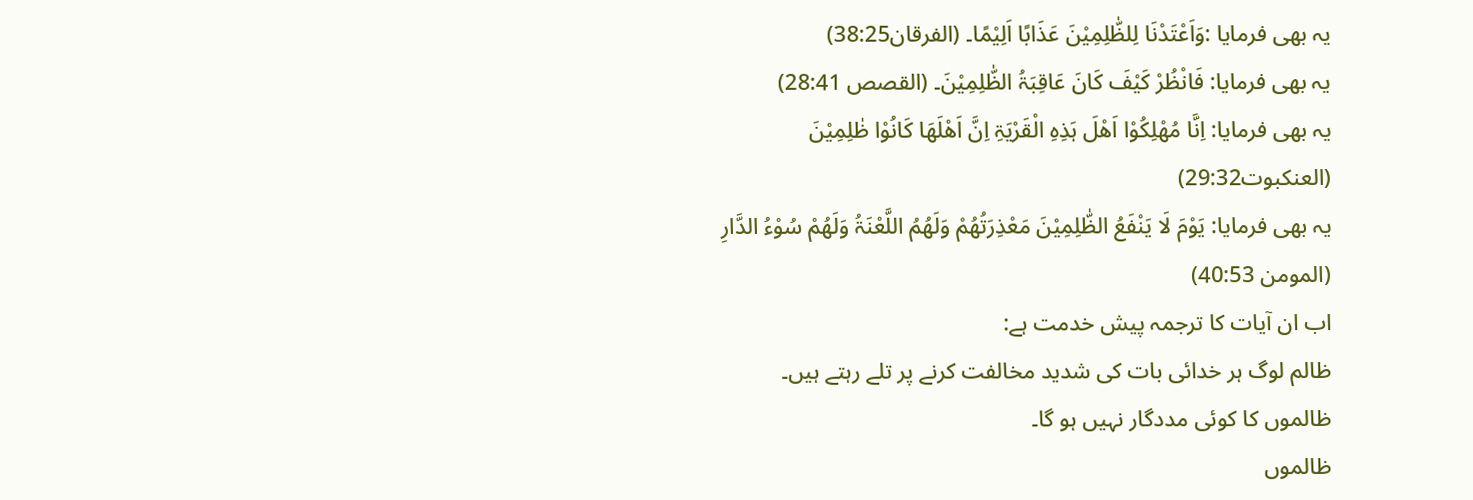یہ بھی فرمایا :وَاَعْتَدْنَا لِلظّٰلِمِیْنَ عَذَابًا اَلِیْمًا۔ (الفرقان38:25)
یہ بھی فرمایا: فَانْظُرْ کَیْفَ کَانَ عَاقِبَۃُ الظّٰلِمِیْنَ۔ (القصص 28:41)
یہ بھی فرمایا: اِنَّا مُھْلِکُوْا اَھْلَ ہَذِہِ الْقَرْیَۃِ اِنَّ اَھْلَھَا کَانُوْا ظٰلِمِیْنَ (العنکبوت29:32)
یہ بھی فرمایا: یَوْمَ لَا یَنْفَعُ الظّٰلِمِیْنَ مَعْذِرَتُھُمْ وَلَھُمُ اللَّعْنَۃُ وَلَھُمْ سُوْءُ الدَّارِ (المومن 40:53)
اب ان آیات کا ترجمہ پیش خدمت ہے:
ظالم لوگ ہر خدائی بات کی شدید مخالفت کرنے پر تلے رہتے ہیں۔
ظالموں کا کوئی مددگار نہیں ہو گا۔
ظالموں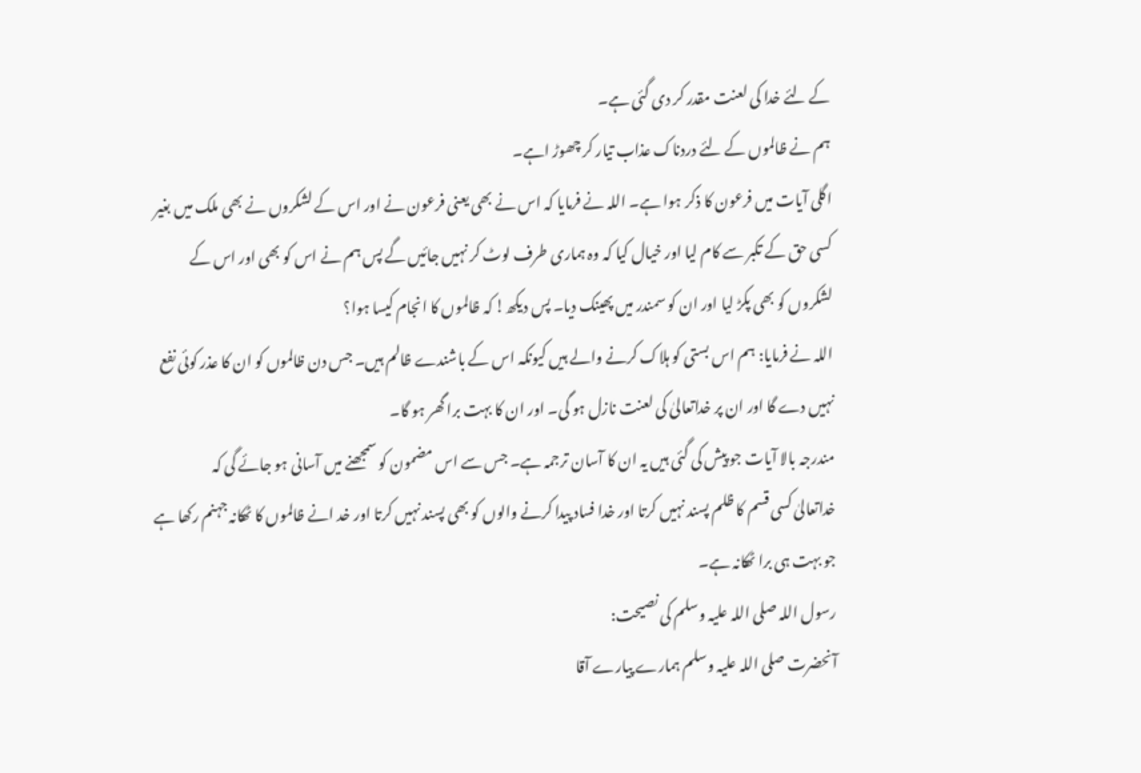کے لئے خدا کی لعنت مقدر کر دی گئی ہے۔
ہم نے ظالموں کے لئے دردناک عذاب تیار کر چھوڑ اہے۔
اگلی آیات میں فرعون کا ذکر ہوا ہے۔ اللہ نے فرمایا کہ اس نے بھی یعنی فرعون نے اور اس کے لشکروں نے بھی ملک میں بغیر کسی حق کے تکبر سے کام لیا اور خیال کیا کہ وہ ہماری طرف لوٹ کر نہیں جائیں گے پس ہم نے اس کو بھی اور اس کے لشکروں کو بھی پکڑ لیا اور ان کو سمندر میں پھینک دیا۔ پس دیکھ! کہ ظالموں کا انجام کیسا ہوا؟
اللہ نے فرمایا: ہم اس بستی کو ہلاک کرنے والے ہیں کیونکہ اس کے باشندے ظالم ہیں۔ جس دن ظالموں کو ان کا عذر کوئی نفع نہیں دے گا اور ان پر خداتعالیٰ کی لعنت نازل ہو گی۔ اور ان کا بہت برا گھر ہو گا۔
مندرجہ بالا آیات جو پیش کی گئی ہیں یہ ان کا آسان ترجمہ ہے۔ جس سے اس مضمون کو سمجھنے میں آسانی ہو جائے گی کہ
خداتعالیٰ کسی قسم کا ظلم پسند نہیں کرتا اور خدا فساد پیدا کرنے والوں کو بھی پسند نہیں کرتا اور خد انے ظالموں کا ٹھکانہ جہنم رکھا ہے جو بہت ہی برا ٹھکانہ ہے۔
رسول اللہ صلی اللہ علیہ وسلم کی نصیحت:
آنحضرت صلی اللہ علیہ وسلم ہمارے پیارے آقا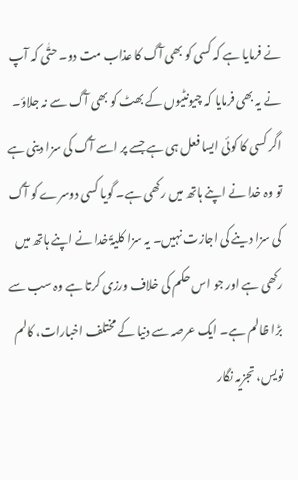نے فرمایا ہے کہ کسی کو بھی آگ کا عذاب مت دو۔ حتّٰی کہ آپ نے یہ بھی فرمایا کہ چیونٹیوں کے بھٹ کو بھی آگ سے نہ جلاؤ۔ اگر کسی کا کوئی ایسا فعل ہی ہے جسے پر اسے آگ کی سزا دینی ہے تو وہ خدا نے اپنے ہاتھ میں رکھی ہے۔ گویا کسی دوسرے کو آگ کی سزا دینے کی اجازت نہیں۔ یہ سزا کلیۃً خدا نے اپنے ہاتھ میں رکھی ہے اور جو اس حکم کی خلاف ورزی کرتا ہے وہ سب سے بڑا ظالم ہے۔ ایک عرصہ سے دنیا کے مختلف اخبارات، کالم نویس، تجزیہ نگار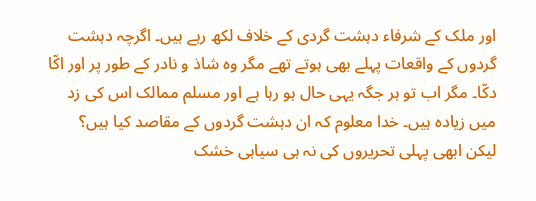اور ملک کے شرفاء دہشت گردی کے خلاف لکھ رہے ہیں۔ اگرچہ دہشت گردوں کے واقعات پہلے بھی ہوتے تھے مگر وہ شاذ و نادر کے طور پر اور اکّا دکّا۔ مگر اب تو ہر جگہ یہی حال ہو رہا ہے اور مسلم ممالک اس کی زد میں زیادہ ہیں۔ خدا معلوم کہ ان دہشت گردوں کے مقاصد کیا ہیں؟
لیکن ابھی پہلی تحریروں کی نہ ہی سیاہی خشک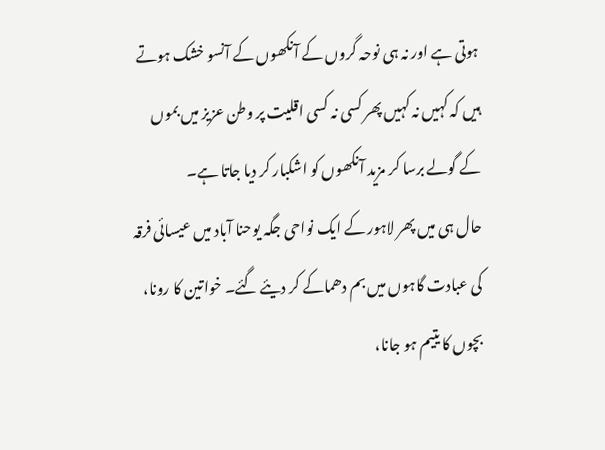ہوتی ہے اور نہ ہی نوحہ گروں کے آنکھوں کے آنسو خشک ہوتے ہیں کہ کہیں نہ کہیں پھر کسی نہ کسی اقلیت پر وطن عزیز میں بموں کے گولے برسا کر مزید آنکھوں کو اشکبار کر دیا جاتا ہے۔
حال ہی میں پھر لاہور کے ایک نواحی جگہ یوحنا آباد میں عیسائی فرقہ کی عبادت گاہوں میں بم دھماکے کر دیئے گئے۔ خواتین کا رونا، بچوں کا یتیم ہو جانا،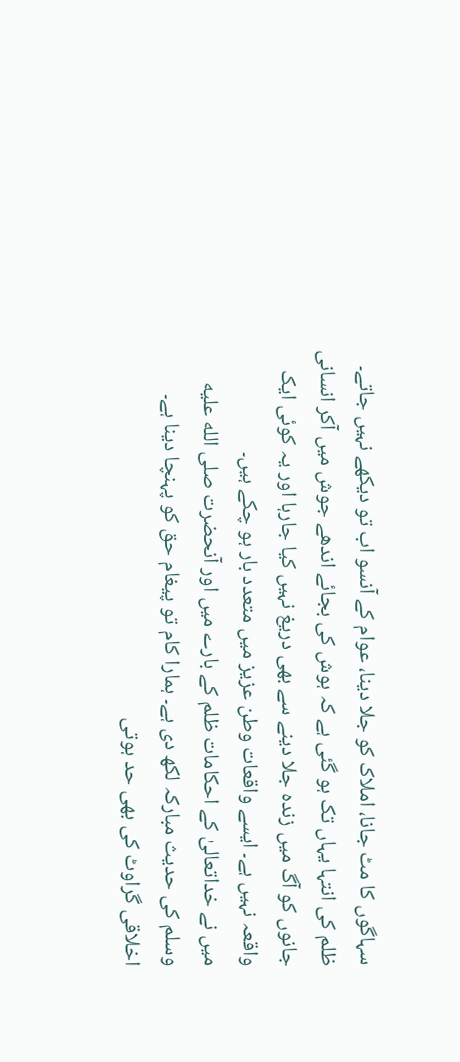سہاگوں کا مٹ جانا، املاک کو جلا دینا، عوام کے آنسو اب تو دیکھے نہیں جاتے۔ ظلم کی انتہا یہاں تک ہو گئی ہے کہ ہوش کی بجائے اندھے جوش میں آکر انسانی جانوں کو آگ میں زندہ جلا دینے سے بھی دریغ نہیں کیا جارہا اور یہ کوئی ایک واقعہ نہیں ہے۔ ایسے واقعات وطن عزیز میں متعدد بار ہو چکے ہیں۔
میں نے خداتعالیٰ کے احکامات ظلم کے بارے میں اور آنحضرت صلى الله عليه وسلم کی حدیث مبارکہ لکھ دی ہے۔ ہمارا کام تو پیغام حق کو پہنچا دینا ہے۔ اخلاقی گراوٹ کی بھی حد ہوتی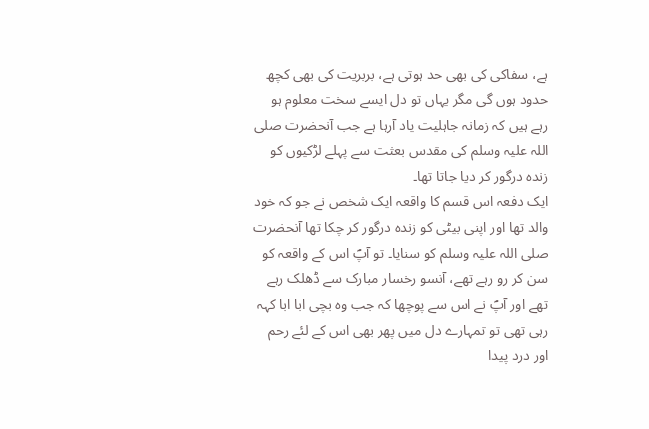ہے، سفاکی کی بھی حد ہوتی ہے، بربریت کی بھی کچھ حدود ہوں گی مگر یہاں تو دل ایسے سخت معلوم ہو رہے ہیں کہ زمانہ جاہلیت یاد آرہا ہے جب آنحضرت صلی اللہ علیہ وسلم کی مقدس بعثت سے پہلے لڑکیوں کو زندہ درگور کر دیا جاتا تھا۔
ایک دفعہ اس قسم کا واقعہ ایک شخص نے جو کہ خود والد تھا اور اپنی بیٹی کو زندہ درگور کر چکا تھا آنحضرت صلی اللہ علیہ وسلم کو سنایا۔ تو آپؐ اس کے واقعہ کو سن کر رو رہے تھے، آنسو رخسار مبارک سے ڈھلک رہے تھے اور آپؐ نے اس سے پوچھا کہ جب وہ بچی ابا ابا کہہ رہی تھی تو تمہارے دل میں پھر بھی اس کے لئے رحم اور درد پیدا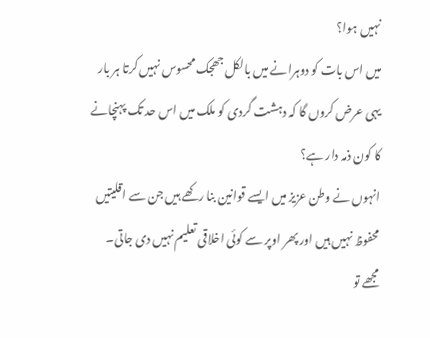نہیں ہوا؟
میں اس بات کو دوہرانے میں بالکل جھجک محسوس نہیں کرتا ہر بار یہی عرض کروں گا کہ دہشت گردی کو ملک میں اس حد تک پہنچانے کا کون ذمہ دار ہے؟
انہوں نے وطن عزیز میں ایسے قوانین بنا رکھے ہیں جن سے اقلیتیں محفوظ نہیں ہیں اور پھر اوپر سے کوئی اخلاقی تعلیم نہیں دی جاتی۔
مجھے تو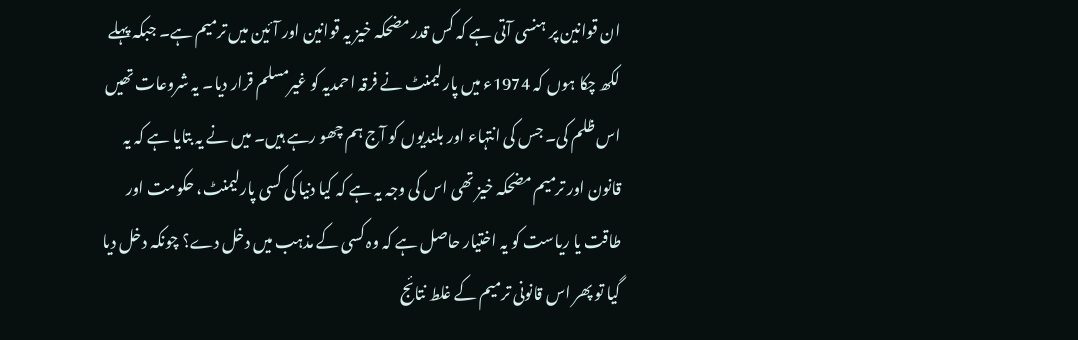ان قوانین پر ہنسی آتی ہے کہ کس قدر مضحکہ خیز یہ قوانین اور آئین میں ترمیم ہے۔ جبکہ پہلے لکھ چکا ہوں کہ 1974ء میں پارلیمنٹ نے فرقہ احمدیہ کو غیرمسلم قرار دیا۔ یہ شروعات تھیں اس ظلم کی۔ جس کی انتہاء اور بلندیوں کو آج ہم چھو رہے ہیں۔ میں نے یہ بتایا ہے کہ یہ قانون اور ترمیم مضحکہ خیز تھی اس کی وجہ یہ ہے کہ کیا دنیا کی کسی پارلیمنٹ، حکومت اور طاقت یا ریاست کو یہ اختیار حاصل ہے کہ وہ کسی کے مذہب میں دخل دے؟ چونکہ دخل دیا گیا تو پھر اس قانونی ترمیم کے غلط نتائج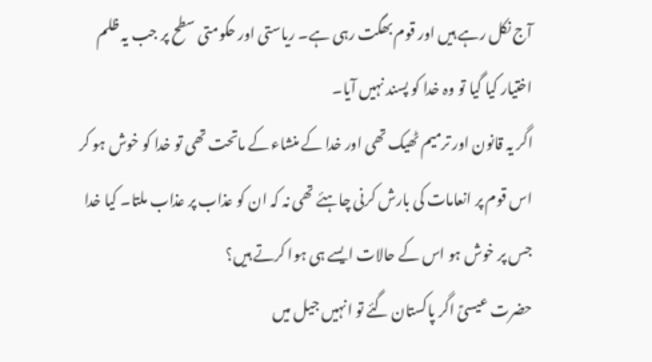آج نکل رہے ہیں اور قوم بھگت رہی ہے۔ ریاستی اور حکومتی سطح پر جب یہ ظلم اختیار کیا گیا تو وہ خدا کو پسند نہیں آیا۔
اگر یہ قانون اور ترمیم ٹھیک تھی اور خدا کے منشاء کے ماتحت تھی تو خدا کو خوش ہو کر اس قوم پر انعامات کی بارش کرنی چاہئے تھی نہ کہ ان کو عذاب پر عذاب ملتا۔ کیا خدا جس پر خوش ہو اس کے حالات ایسے ہی ہوا کرتے ہیں؟
حضرت عیسیؑ اگر پاکستان گئے تو انہیں جیل میں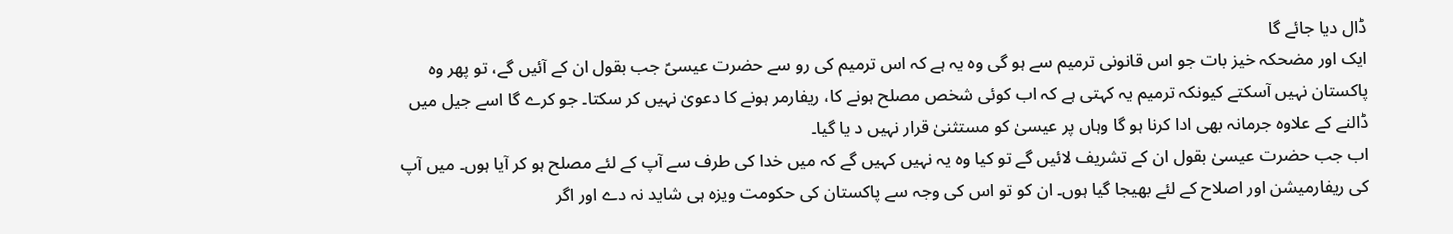ڈال دیا جائے گا
ایک اور مضحکہ خیز بات جو اس قانونی ترمیم سے ہو گی وہ یہ ہے کہ اس ترمیم کی رو سے حضرت عیسیؑ جب بقول ان کے آئیں گے، تو پھر وہ پاکستان نہیں آسکتے کیونکہ ترمیم یہ کہتی ہے کہ اب کوئی شخص مصلح ہونے کا، ریفارمر ہونے کا دعویٰ نہیں کر سکتا۔ جو کرے گا اسے جیل میں ڈالنے کے علاوہ جرمانہ بھی ادا کرنا ہو گا وہاں پر عیسیٰ کو مستثنیٰ قرار نہیں د یا گیا۔
اب جب حضرت عیسیٰ بقول ان کے تشریف لائیں گے تو کیا وہ یہ نہیں کہیں گے کہ میں خدا کی طرف سے آپ کے لئے مصلح ہو کر آیا ہوں۔ میں آپ کی ریفارمیشن اور اصلاح کے لئے بھیجا گیا ہوں۔ ان کو تو اس کی وجہ سے پاکستان کی حکومت ویزہ ہی شاید نہ دے اور اگر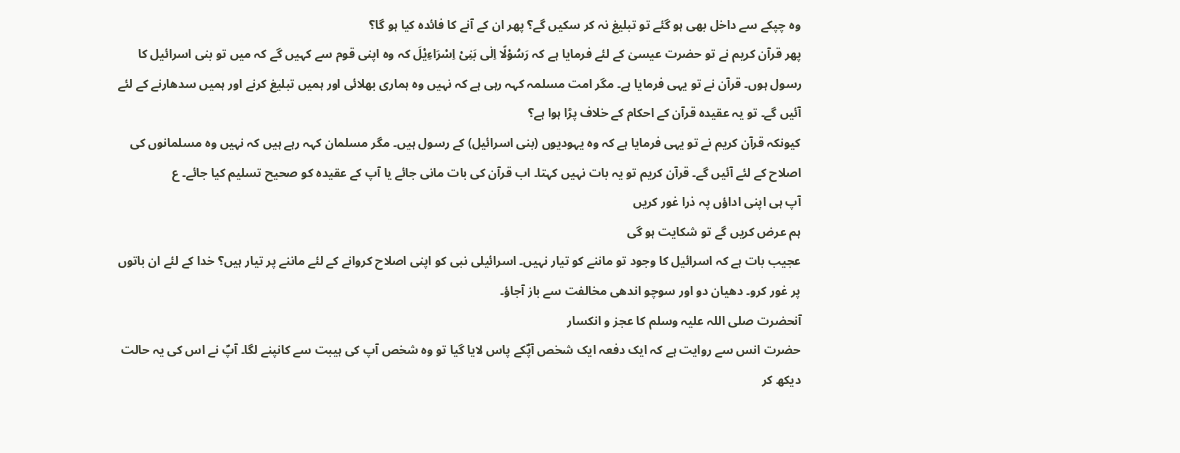وہ چپکے سے داخل بھی ہو گئے تو تبلیغ نہ کر سکیں گے؟ پھر ان کے آنے کا فائدہ کیا ہو گا؟
پھر قرآن کریم نے تو حضرت عیسیٰ کے لئے فرمایا ہے کہ رَسُوْلًا اِلٰی بَنِیْ اِسْرَاءِیْلَ کہ وہ اپنی قوم سے کہیں گے کہ میں تو بنی اسرائیل کا رسول ہوں۔ قرآن نے تو یہی فرمایا ہے۔ مگر امت مسلمہ کہہ رہی ہے کہ نہیں وہ ہماری بھلائی اور ہمیں تبلیغ کرنے اور ہمیں سدھارنے کے لئے آئیں گے۔ تو یہ عقیدہ قرآن کے احکام کے خلاف پڑا ہوا ہے؟
کیونکہ قرآن کریم نے تو یہی فرمایا ہے کہ وہ یہودیوں (بنی اسرائیل) کے رسول ہیں۔ مگر مسلمان کہہ رہے ہیں کہ نہیں وہ مسلمانوں کی اصلاح کے لئے آئیں گے۔ قرآن کریم تو یہ بات نہیں کہتا۔ اب قرآن کی بات مانی جائے یا آپ کے عقیدہ کو صحیح تسلیم کیا جائے۔ ع
آپ ہی اپنی اداؤں پہ ذرا غور کریں
ہم عرض کریں گے تو شکایت ہو گی
عجیب بات ہے کہ اسرائیل کا وجود تو ماننے کو تیار نہیں۔ اسرائیلی نبی کو اپنی اصلاح کروانے کے لئے ماننے پر تیار ہیں؟ خدا کے لئے ان باتوں پر غور کرو۔ دھیان دو اور سوچو اندھی مخالفت سے باز آجاؤ۔
آنحضرت صلی اللہ علیہ وسلم کا عجز و انکسار
حضرت انس سے روایت ہے کہ ایک دفعہ ایک شخص آپؐکے پاس لایا گیا تو وہ شخص آپ کی ہیبت سے کانپنے لگا۔ آپؐ نے اس کی یہ حالت دیکھ کر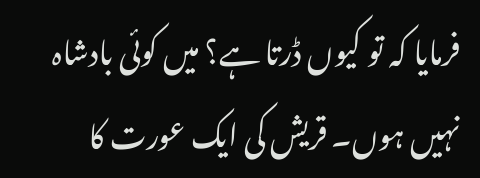فرمایا کہ تو کیوں ڈرتا ہے؟ میں کوئی بادشاہ نہیں ہوں۔ قریش کی ایک عورت کا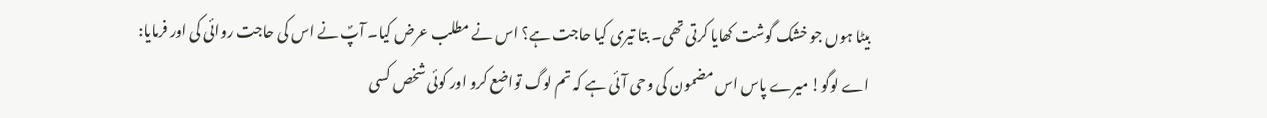بیٹا ہوں جو خشک گوشت کھایا کرتی تھی۔ بتا تیری کیا حاجت ہے؟ اس نے مطلب عرض کیا۔ آپؐ نے اس کی حاجت روائی کی اور فرمایا:
اے لوگو! میرے پاس اس مضمون کی وحی آئی ہے کہ تم لوگ تواضع کرو اور کوئی شخص کسی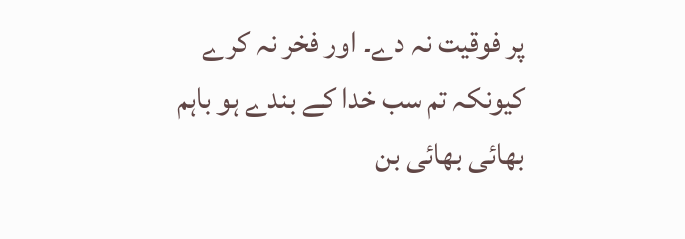پر فوقیت نہ دے۔ اور فخر نہ کرے کیونکہ تم سب خدا کے بندے ہو باہم بھائی بھائی بن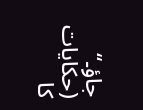جاؤ۔‘‘ (حکایات کا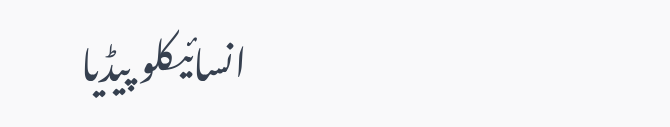انسائیکلو پیڈیا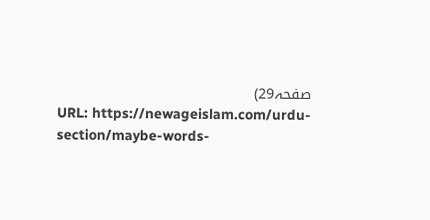صفحہ29)
URL: https://newageislam.com/urdu-section/maybe-words-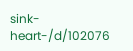sink-heart-/d/102076